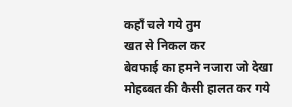कहॉं चले गये तुम
खत से निकल कर
बेवफाई का हमने नजारा जो देखा
मोहब्बत की कैसी हालत कर गये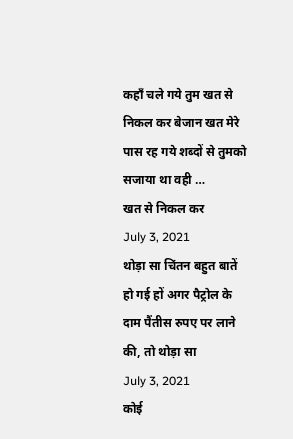कहॉं चले गये तुम खत से निकल कर बेजान खत मेरे पास रह गये शब्दों से तुमको सजाया था वही …
खत से निकल कर
July 3, 2021
थोड़ा सा चिंतन बहुत बातें हो गई हों अगर पैट्रोल के दाम पैंतीस रुपए पर लाने की, तो थोड़ा सा
July 3, 2021
कोई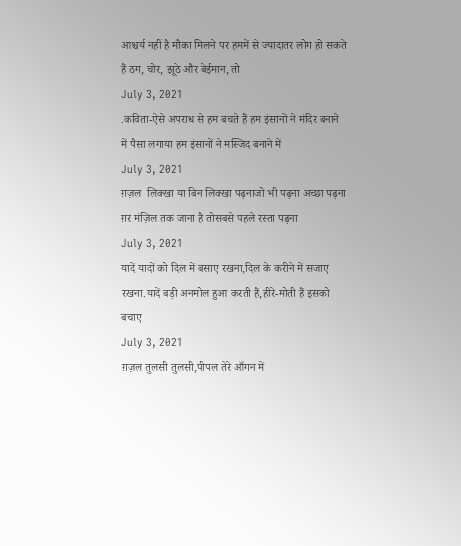आश्चर्य नहीं है मौका मिलने पर हममें से ज्यादातर लोग हो सकते हैं ठग, चोर, झूठे और बेईमान, तो
July 3, 2021
.कविता-ऐसे अपराध से हम बचते हैं हम इंसानों ने मंदिर बनाने में पैसा लगाया हम इंसानों ने मस्जिद बनाने में
July 3, 2021
ग़ज़ल  लिक्खा या बिन लिक्खा पढ़नाजो भी पढ़ना अच्छा पढ़ना ग़र मंज़िल तक जाना है तोसबसे पहले रस्ता पढ़ना
July 3, 2021
यादें यादों को दिल में बसाए रखना,दिल के करीने में सजाए रखना.यादें बड़ी अनमोल हुआ करती हैं,हीरे-मोती हैं इसको बचाए
July 3, 2021
ग़ज़ल तुलसी तुलसी,पीपल तेरे आँगन में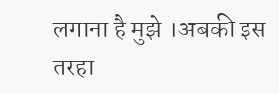लगाना है मुझे ।अबकी इस तरहा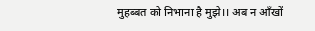मुहब्बत को निभाना है मुझे।। अब न आँखों